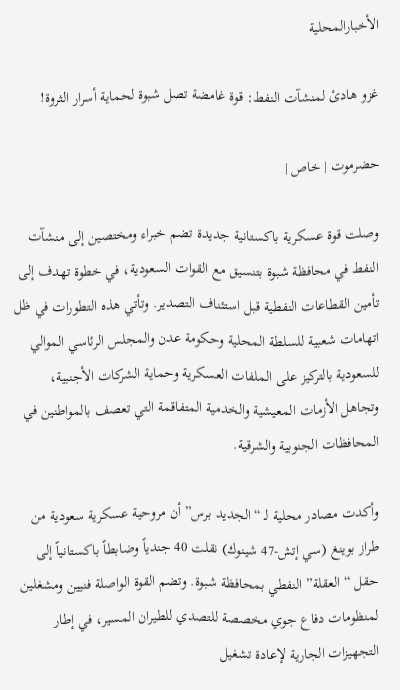الأخبارالمحلية

غزو هادئ لمنشآت النفط: قوة غامضة تصل شبوة لحماية أسرار الثروة!

حضرموت | خاص |

وصلت قوة عسكرية باكستانية جديدة تضم خبراء ومختصين إلى منشآت النفط في محافظة شبوة بتنسيق مع القوات السعودية، في خطوة تهدف إلى تأمين القطاعات النفطية قبل استئناف التصدير. وتأتي هذه التطورات في ظل اتهامات شعبية للسلطة المحلية وحكومة عدن والمجلس الرئاسي الموالي للسعودية بالتركيز على الملفات العسكرية وحماية الشركات الأجنبية، وتجاهل الأزمات المعيشية والخدمية المتفاقمة التي تعصف بالمواطنين في المحافظات الجنوبية والشرقية.

وأكدت مصادر محلية لـ “الجديد برس” أن مروحية عسكرية سعودية من طراز بوينغ (سي إتش-47 شينوك) نقلت 40 جندياً وضابطاً باكستانياً إلى حقل “العقلة” النفطي بمحافظة شبوة. وتضم القوة الواصلة فنيين ومشغلين لمنظومات دفاع جوي مخصصة للتصدي للطيران المسير، في إطار التجهيزات الجارية لإعادة تشغيل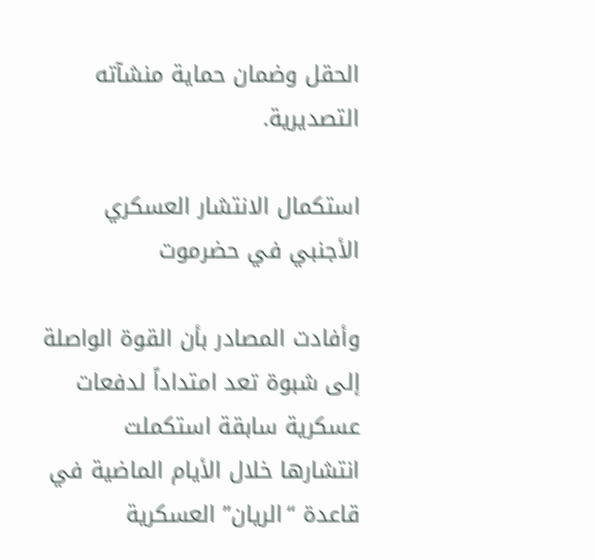الحقل وضمان حماية منشآته التصديرية.

استكمال الانتشار العسكري الأجنبي في حضرموت

وأفادت المصادر بأن القوة الواصلة إلى شبوة تعد امتداداً لدفعات عسكرية سابقة استكملت انتشارها خلال الأيام الماضية في قاعدة “الريان” العسكرية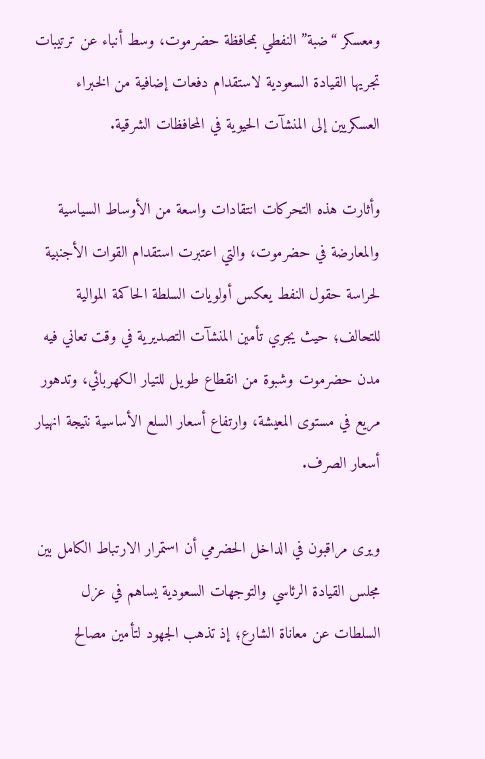ومعسكر “ضبة” النفطي بمحافظة حضرموت، وسط أنباء عن ترتيبات تجريها القيادة السعودية لاستقدام دفعات إضافية من الخبراء العسكريين إلى المنشآت الحيوية في المحافظات الشرقية.

وأثارت هذه التحركات انتقادات واسعة من الأوساط السياسية والمعارضة في حضرموت، والتي اعتبرت استقدام القوات الأجنبية لحراسة حقول النفط يعكس أولويات السلطة الحاكمة الموالية للتحالف؛ حيث يجري تأمين المنشآت التصديرية في وقت تعاني فيه مدن حضرموت وشبوة من انقطاع طويل للتيار الكهربائي، وتدهور مريع في مستوى المعيشة، وارتفاع أسعار السلع الأساسية نتيجة انهيار أسعار الصرف.

ويرى مراقبون في الداخل الحضرمي أن استمرار الارتباط الكامل بين مجلس القيادة الرئاسي والتوجهات السعودية يساهم في عزل السلطات عن معاناة الشارع؛ إذ تذهب الجهود لتأمين مصالح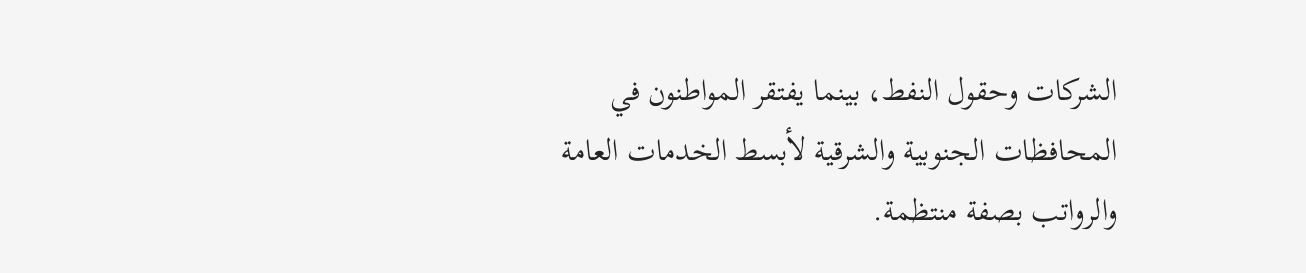الشركات وحقول النفط، بينما يفتقر المواطنون في المحافظات الجنوبية والشرقية لأبسط الخدمات العامة والرواتب بصفة منتظمة.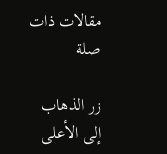مقالات ذات صلة

زر الذهاب إلى الأعلى